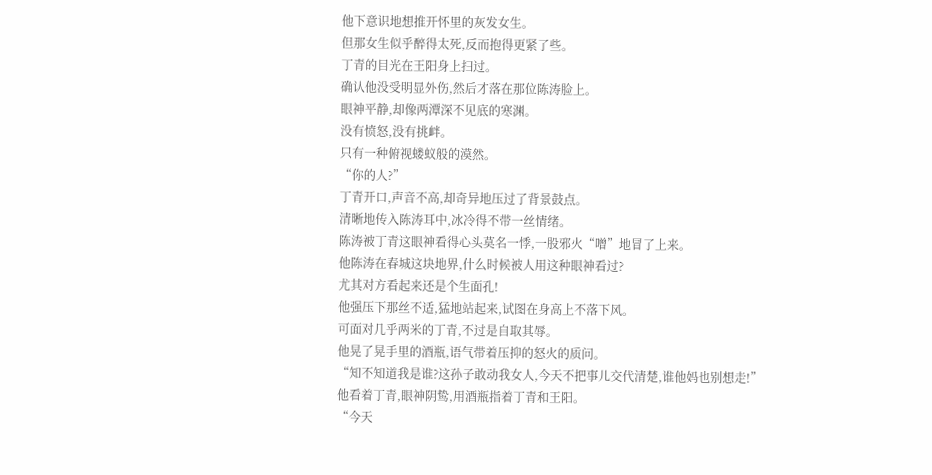他下意识地想推开怀里的灰发女生。
但那女生似乎醉得太死,反而抱得更紧了些。
丁青的目光在王阳身上扫过。
确认他没受明显外伤,然后才落在那位陈涛脸上。
眼神平静,却像两潭深不见底的寒渊。
没有愤怒,没有挑衅。
只有一种俯视蝼蚁般的漠然。
“你的人?”
丁青开口,声音不高,却奇异地压过了背景鼓点。
清晰地传入陈涛耳中,冰冷得不带一丝情绪。
陈涛被丁青这眼神看得心头莫名一悸,一股邪火“噌”地冒了上来。
他陈涛在春城这块地界,什么时候被人用这种眼神看过?
尤其对方看起来还是个生面孔!
他强压下那丝不适,猛地站起来,试图在身高上不落下风。
可面对几乎两米的丁青,不过是自取其辱。
他晃了晃手里的酒瓶,语气带着压抑的怒火的质问。
“知不知道我是谁?这孙子敢动我女人,今天不把事儿交代清楚,谁他妈也别想走!”
他看着丁青,眼神阴鸷,用酒瓶指着丁青和王阳。
“今天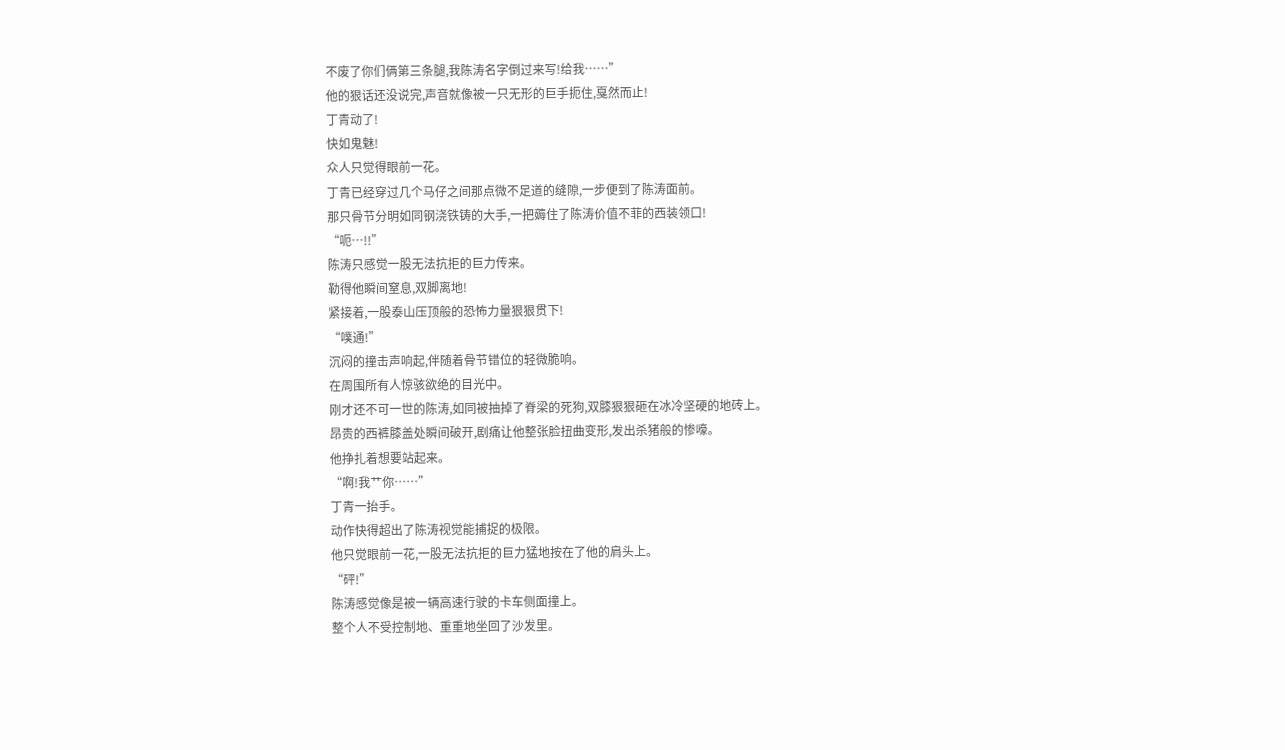不废了你们俩第三条腿,我陈涛名字倒过来写!给我……”
他的狠话还没说完,声音就像被一只无形的巨手扼住,戛然而止!
丁青动了!
快如鬼魅!
众人只觉得眼前一花。
丁青已经穿过几个马仔之间那点微不足道的缝隙,一步便到了陈涛面前。
那只骨节分明如同钢浇铁铸的大手,一把薅住了陈涛价值不菲的西装领口!
“呃…!!”
陈涛只感觉一股无法抗拒的巨力传来。
勒得他瞬间窒息,双脚离地!
紧接着,一股泰山压顶般的恐怖力量狠狠贯下!
“噗通!”
沉闷的撞击声响起,伴随着骨节错位的轻微脆响。
在周围所有人惊骇欲绝的目光中。
刚才还不可一世的陈涛,如同被抽掉了脊梁的死狗,双膝狠狠砸在冰冷坚硬的地砖上。
昂贵的西裤膝盖处瞬间破开,剧痛让他整张脸扭曲变形,发出杀猪般的惨嚎。
他挣扎着想要站起来。
“啊!我艹你……”
丁青一抬手。
动作快得超出了陈涛视觉能捕捉的极限。
他只觉眼前一花,一股无法抗拒的巨力猛地按在了他的肩头上。
“砰!”
陈涛感觉像是被一辆高速行驶的卡车侧面撞上。
整个人不受控制地、重重地坐回了沙发里。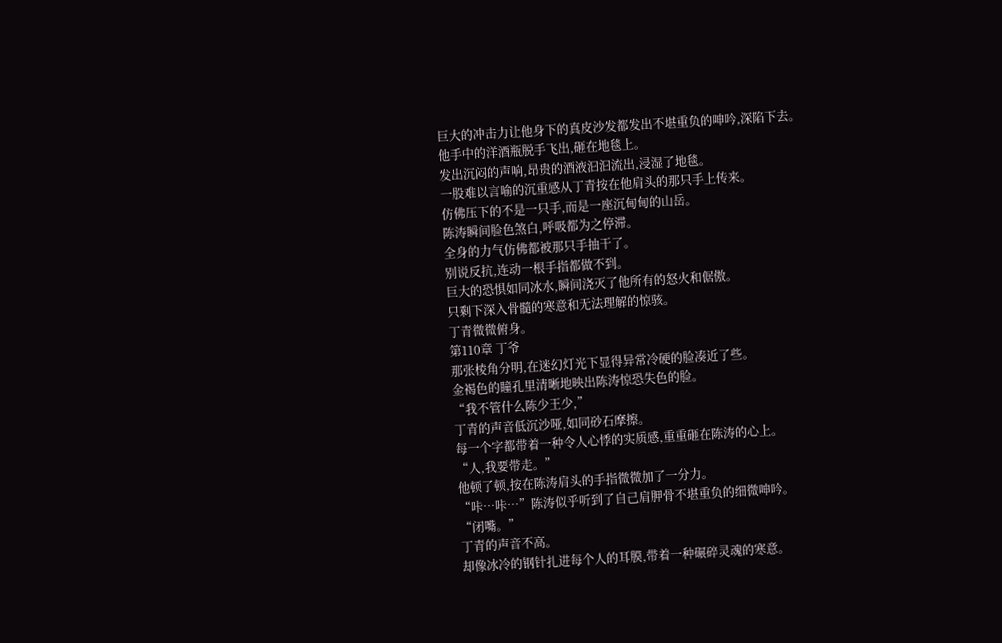巨大的冲击力让他身下的真皮沙发都发出不堪重负的呻吟,深陷下去。
他手中的洋酒瓶脱手飞出,砸在地毯上。
发出沉闷的声响,昂贵的酒液汩汩流出,浸湿了地毯。
一股难以言喻的沉重感从丁青按在他肩头的那只手上传来。
仿佛压下的不是一只手,而是一座沉甸甸的山岳。
陈涛瞬间脸色煞白,呼吸都为之停滞。
全身的力气仿佛都被那只手抽干了。
别说反抗,连动一根手指都做不到。
巨大的恐惧如同冰水,瞬间浇灭了他所有的怒火和倨傲。
只剩下深入骨髓的寒意和无法理解的惊骇。
丁青微微俯身。
第110章 丁爷
那张棱角分明,在迷幻灯光下显得异常冷硬的脸凑近了些。
金褐色的瞳孔里清晰地映出陈涛惊恐失色的脸。
“我不管什么陈少王少,”
丁青的声音低沉沙哑,如同砂石摩擦。
每一个字都带着一种令人心悸的实质感,重重砸在陈涛的心上。
“人,我要带走。”
他顿了顿,按在陈涛肩头的手指微微加了一分力。
“咔…咔…”陈涛似乎听到了自己肩胛骨不堪重负的细微呻吟。
“闭嘴。”
丁青的声音不高。
却像冰冷的钢针扎进每个人的耳膜,带着一种碾碎灵魂的寒意。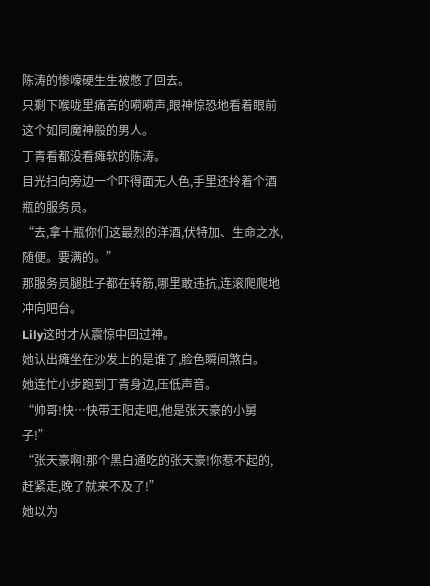陈涛的惨嚎硬生生被憋了回去。
只剩下喉咙里痛苦的嗬嗬声,眼神惊恐地看着眼前这个如同魔神般的男人。
丁青看都没看瘫软的陈涛。
目光扫向旁边一个吓得面无人色,手里还拎着个酒瓶的服务员。
“去,拿十瓶你们这最烈的洋酒,伏特加、生命之水,随便。要满的。”
那服务员腿肚子都在转筋,哪里敢违抗,连滚爬爬地冲向吧台。
Lily这时才从震惊中回过神。
她认出瘫坐在沙发上的是谁了,脸色瞬间煞白。
她连忙小步跑到丁青身边,压低声音。
“帅哥!快…快带王阳走吧,他是张天豪的小舅子!”
“张天豪啊!那个黑白通吃的张天豪!你惹不起的,赶紧走,晚了就来不及了!”
她以为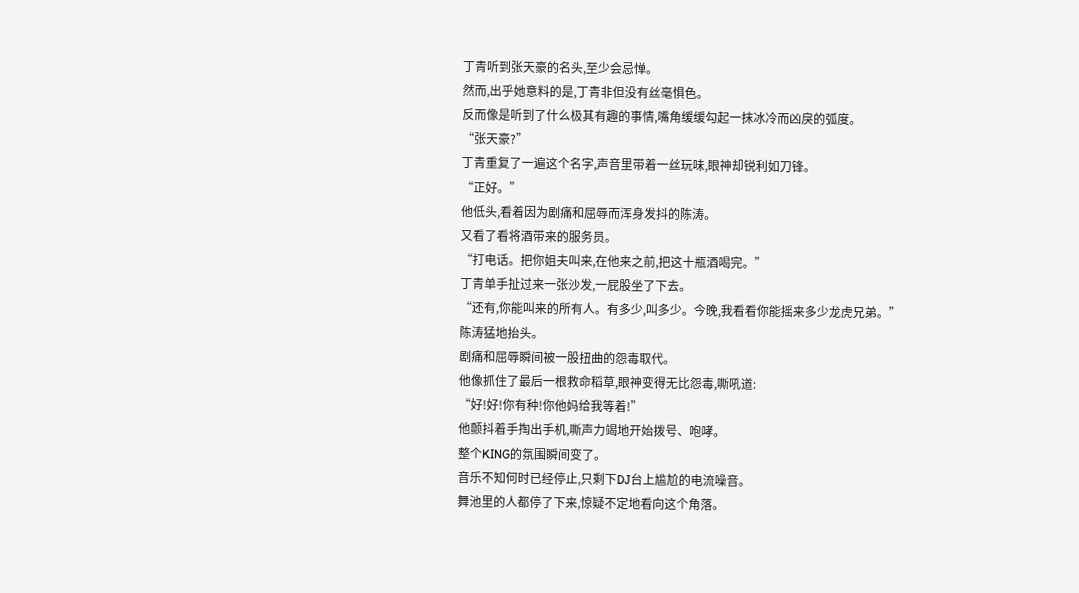丁青听到张天豪的名头,至少会忌惮。
然而,出乎她意料的是,丁青非但没有丝毫惧色。
反而像是听到了什么极其有趣的事情,嘴角缓缓勾起一抹冰冷而凶戾的弧度。
“张天豪?”
丁青重复了一遍这个名字,声音里带着一丝玩味,眼神却锐利如刀锋。
“正好。”
他低头,看着因为剧痛和屈辱而浑身发抖的陈涛。
又看了看将酒带来的服务员。
“打电话。把你姐夫叫来,在他来之前,把这十瓶酒喝完。”
丁青单手扯过来一张沙发,一屁股坐了下去。
“还有,你能叫来的所有人。有多少,叫多少。今晚,我看看你能摇来多少龙虎兄弟。”
陈涛猛地抬头。
剧痛和屈辱瞬间被一股扭曲的怨毒取代。
他像抓住了最后一根救命稻草,眼神变得无比怨毒,嘶吼道:
“好!好!你有种!你他妈给我等着!”
他颤抖着手掏出手机,嘶声力竭地开始拨号、咆哮。
整个KING的氛围瞬间变了。
音乐不知何时已经停止,只剩下DJ台上尴尬的电流噪音。
舞池里的人都停了下来,惊疑不定地看向这个角落。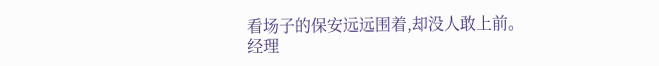看场子的保安远远围着,却没人敢上前。
经理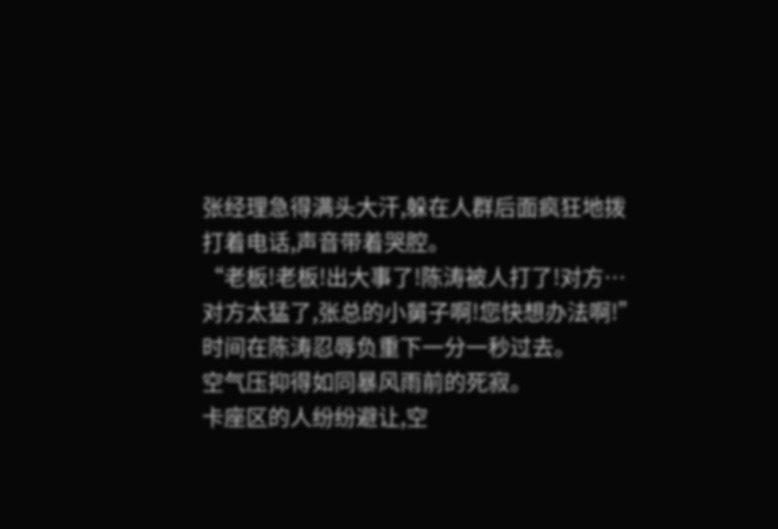张经理急得满头大汗,躲在人群后面疯狂地拨打着电话,声音带着哭腔。
“老板!老板!出大事了!陈涛被人打了!对方…对方太猛了,张总的小舅子啊!您快想办法啊!”
时间在陈涛忍辱负重下一分一秒过去。
空气压抑得如同暴风雨前的死寂。
卡座区的人纷纷避让,空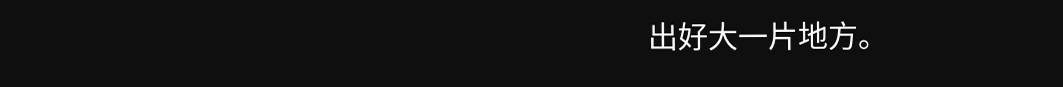出好大一片地方。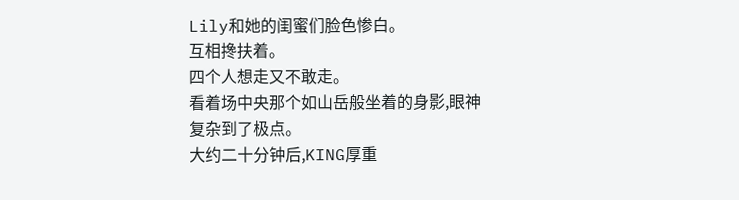Lily和她的闺蜜们脸色惨白。
互相搀扶着。
四个人想走又不敢走。
看着场中央那个如山岳般坐着的身影,眼神复杂到了极点。
大约二十分钟后,KING厚重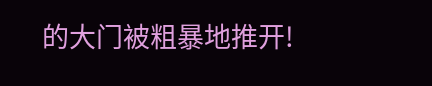的大门被粗暴地推开!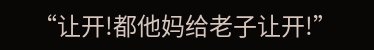“让开!都他妈给老子让开!”